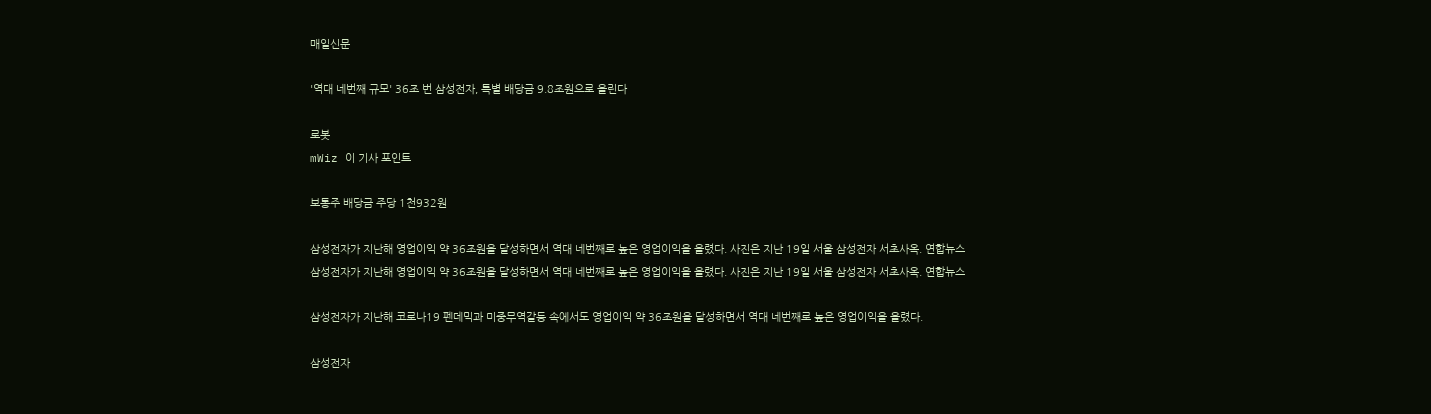매일신문

'역대 네번째 규모' 36조 번 삼성전자, 특별 배당금 9.8조원으로 올린다

로봇
mWiz 이 기사 포인트

보통주 배당금 주당 1천932원

삼성전자가 지난해 영업이익 약 36조원을 달성하면서 역대 네번째로 높은 영업이익을 올렸다. 사진은 지난 19일 서울 삼성전자 서초사옥. 연합뉴스
삼성전자가 지난해 영업이익 약 36조원을 달성하면서 역대 네번째로 높은 영업이익을 올렸다. 사진은 지난 19일 서울 삼성전자 서초사옥. 연합뉴스

삼성전자가 지난해 코로나19 펜데믹과 미중무역갈등 속에서도 영업이익 약 36조원을 달성하면서 역대 네번째로 높은 영업이익을 올렸다.

삼성전자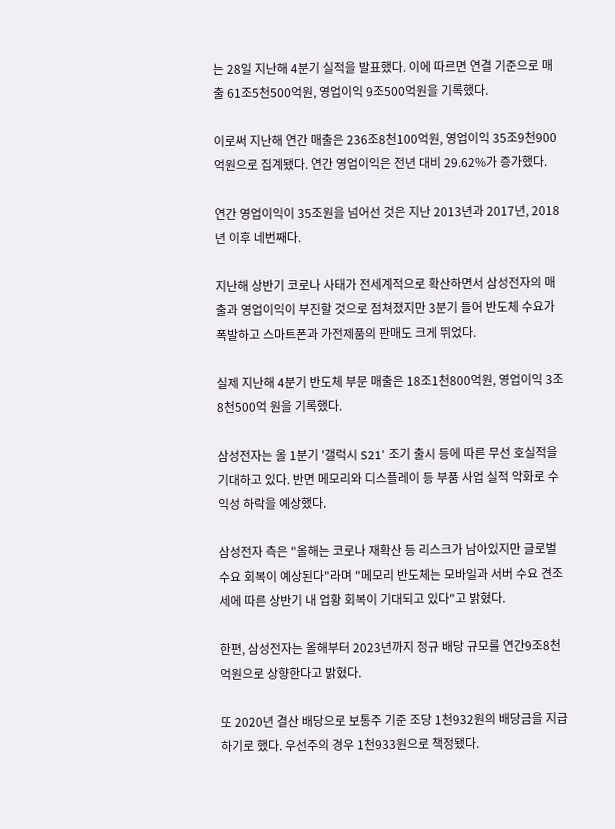는 28일 지난해 4분기 실적을 발표했다. 이에 따르면 연결 기준으로 매출 61조5천500억원, 영업이익 9조500억원을 기록했다.

이로써 지난해 연간 매출은 236조8천100억원, 영업이익 35조9천900억원으로 집계됐다. 연간 영업이익은 전년 대비 29.62%가 증가했다.

연간 영업이익이 35조원을 넘어선 것은 지난 2013년과 2017년, 2018년 이후 네번째다.

지난해 상반기 코로나 사태가 전세계적으로 확산하면서 삼성전자의 매출과 영업이익이 부진할 것으로 점쳐졌지만 3분기 들어 반도체 수요가 폭발하고 스마트폰과 가전제품의 판매도 크게 뛰었다.

실제 지난해 4분기 반도체 부문 매출은 18조1천800억원, 영업이익 3조8천500억 원을 기록했다.

삼성전자는 올 1분기 '갤럭시 S21' 조기 출시 등에 따른 무선 호실적을 기대하고 있다. 반면 메모리와 디스플레이 등 부품 사업 실적 악화로 수익성 하락을 예상했다.

삼성전자 측은 "올해는 코로나 재확산 등 리스크가 남아있지만 글로벌 수요 회복이 예상된다"라며 "메모리 반도체는 모바일과 서버 수요 견조세에 따른 상반기 내 업황 회복이 기대되고 있다"고 밝혔다.

한편, 삼성전자는 올해부터 2023년까지 정규 배당 규모를 연간9조8천억원으로 상향한다고 밝혔다.

또 2020년 결산 배당으로 보통주 기준 조당 1천932원의 배당금을 지급하기로 했다. 우선주의 경우 1천933원으로 책정됐다.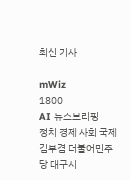최신 기사

mWiz
1800
AI 뉴스브리핑
정치 경제 사회 국제
김부겸 더불어민주당 대구시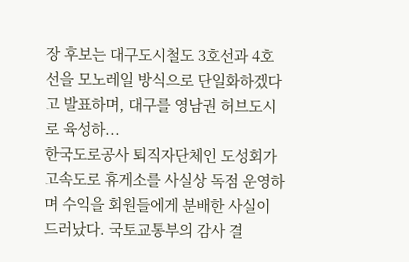장 후보는 대구도시철도 3호선과 4호선을 모노레일 방식으로 단일화하겠다고 발표하며, 대구를 영남권 허브도시로 육성하...
한국도로공사 퇴직자단체인 도성회가 고속도로 휴게소를 사실상 독점 운영하며 수익을 회원들에게 분배한 사실이 드러났다. 국토교통부의 감사 결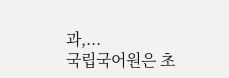과,...
국립국어원은 초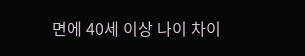면에 40세 이상 나이 차이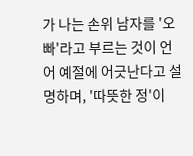가 나는 손위 남자를 '오빠'라고 부르는 것이 언어 예절에 어긋난다고 설명하며, '따뜻한 정'이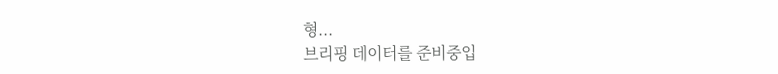형...
브리핑 데이터를 준비중입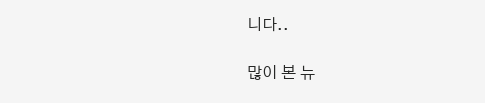니다..

많이 본 뉴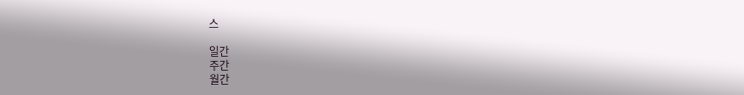스

일간
주간
월간